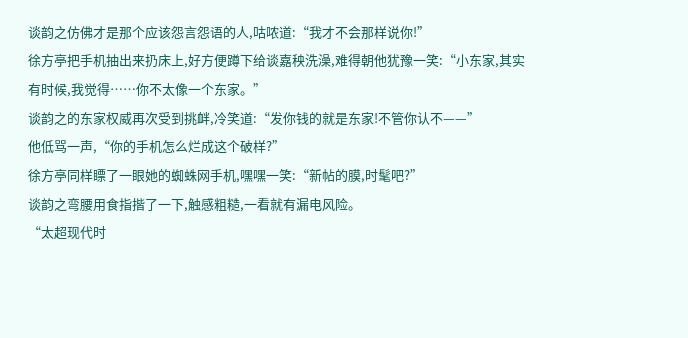谈韵之仿佛才是那个应该怨言怨语的人,咕哝道:“我才不会那样说你!”
徐方亭把手机抽出来扔床上,好方便蹲下给谈嘉秧洗澡,难得朝他犹豫一笑:“小东家,其实有时候,我觉得……你不太像一个东家。”
谈韵之的东家权威再次受到挑衅,冷笑道:“发你钱的就是东家!不管你认不——”
他低骂一声,“你的手机怎么烂成这个破样?”
徐方亭同样瞟了一眼她的蜘蛛网手机,嘿嘿一笑:“新帖的膜,时髦吧?”
谈韵之弯腰用食指揩了一下,触感粗糙,一看就有漏电风险。
“太超现代时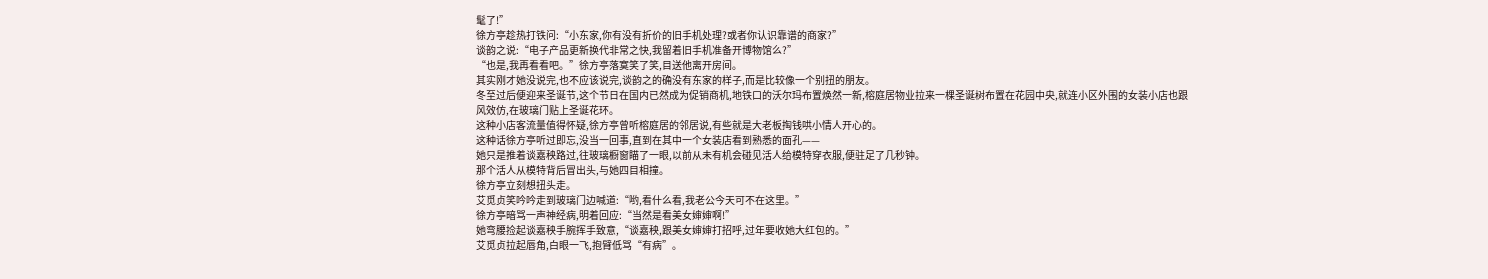髦了!”
徐方亭趁热打铁问:“小东家,你有没有折价的旧手机处理?或者你认识靠谱的商家?”
谈韵之说:“电子产品更新换代非常之快,我留着旧手机准备开博物馆么?”
“也是,我再看看吧。”徐方亭落寞笑了笑,目送他离开房间。
其实刚才她没说完,也不应该说完,谈韵之的确没有东家的样子,而是比较像一个别扭的朋友。
冬至过后便迎来圣诞节,这个节日在国内已然成为促销商机,地铁口的沃尔玛布置焕然一新,榕庭居物业拉来一棵圣诞树布置在花园中央,就连小区外围的女装小店也跟风效仿,在玻璃门贴上圣诞花环。
这种小店客流量值得怀疑,徐方亭曾听榕庭居的邻居说,有些就是大老板掏钱哄小情人开心的。
这种话徐方亭听过即忘,没当一回事,直到在其中一个女装店看到熟悉的面孔——
她只是推着谈嘉秧路过,往玻璃橱窗瞄了一眼,以前从未有机会碰见活人给模特穿衣服,便驻足了几秒钟。
那个活人从模特背后冒出头,与她四目相撞。
徐方亭立刻想扭头走。
艾觅贞笑吟吟走到玻璃门边喊道:“哟,看什么看,我老公今天可不在这里。”
徐方亭暗骂一声神经病,明着回应:“当然是看美女婶婶啊!”
她弯腰捡起谈嘉秧手腕挥手致意,“谈嘉秧,跟美女婶婶打招呼,过年要收她大红包的。”
艾觅贞拉起唇角,白眼一飞,抱臂低骂“有病”。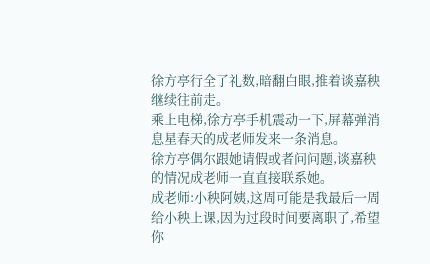徐方亭行全了礼数,暗翻白眼,推着谈嘉秧继续往前走。
乘上电梯,徐方亭手机震动一下,屏幕弹消息星春天的成老师发来一条消息。
徐方亭偶尔跟她请假或者问问题,谈嘉秧的情况成老师一直直接联系她。
成老师:小秧阿姨,这周可能是我最后一周给小秧上课,因为过段时间要离职了,希望你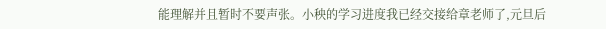能理解并且暂时不要声张。小秧的学习进度我已经交接给章老师了,元旦后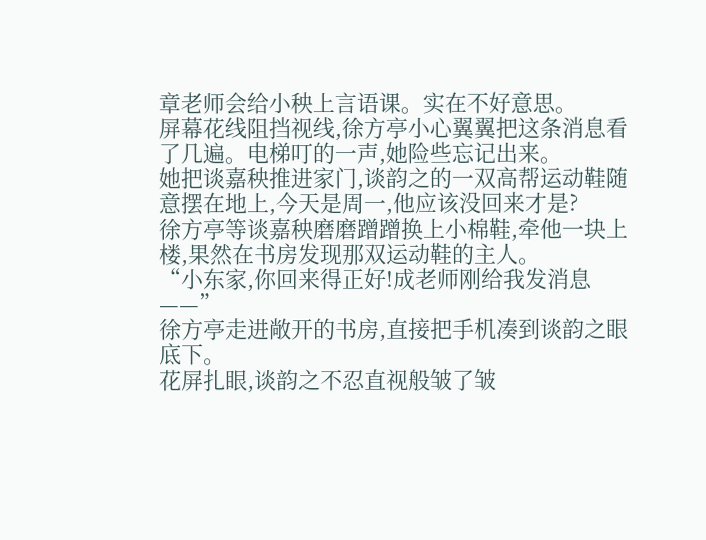章老师会给小秧上言语课。实在不好意思。
屏幕花线阻挡视线,徐方亭小心翼翼把这条消息看了几遍。电梯叮的一声,她险些忘记出来。
她把谈嘉秧推进家门,谈韵之的一双高帮运动鞋随意摆在地上,今天是周一,他应该没回来才是?
徐方亭等谈嘉秧磨磨蹭蹭换上小棉鞋,牵他一块上楼,果然在书房发现那双运动鞋的主人。
“小东家,你回来得正好!成老师刚给我发消息——”
徐方亭走进敞开的书房,直接把手机凑到谈韵之眼底下。
花屏扎眼,谈韵之不忍直视般皱了皱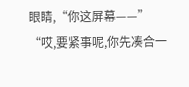眼睛,“你这屏幕——”
“哎,要紧事呢,你先凑合一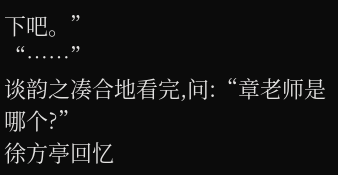下吧。”
“……”
谈韵之凑合地看完,问:“章老师是哪个?”
徐方亭回忆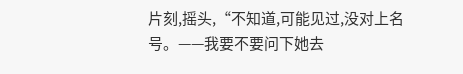片刻,摇头,“不知道,可能见过,没对上名号。——我要不要问下她去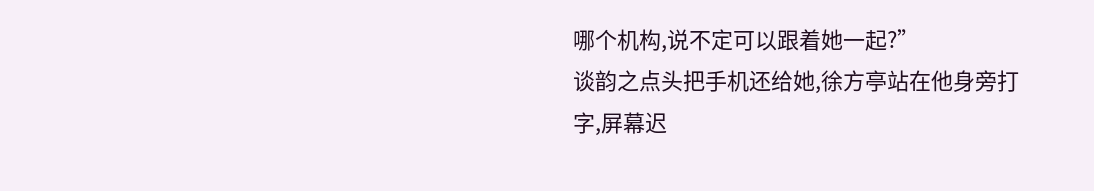哪个机构,说不定可以跟着她一起?”
谈韵之点头把手机还给她,徐方亭站在他身旁打字,屏幕迟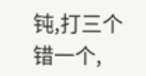钝,打三个错一个,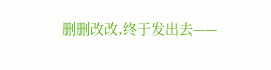删删改改,终于发出去——